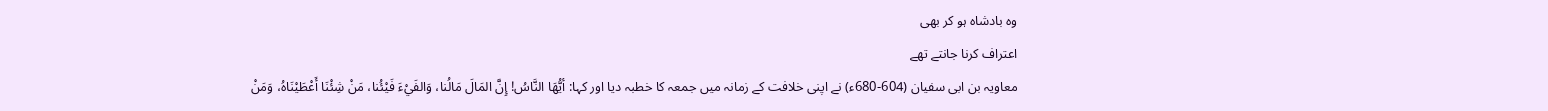وہ بادشاہ ہو کر بھی
اعتراف کرنا جانتے تھے
معاویہ بن ابی سفیان (604-680ء) نے اپنی خلافت کے زمانہ میں جمعہ کا خطبہ دیا اور کہا: أيُّهَا النَّاسُ! إِنَّ المَالَ مَالُنا، وَالفَيْءَ فَيْئُنا، مَنْ شِئْنَا أَعْطَيْنَاهُ، وَمَنْ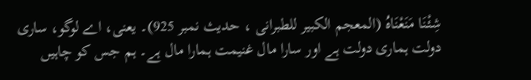شِئْنَا مَنَعْنَاهُ (المعجم الکبیر للطبرانی ، حدیث نمبر 925)۔ یعنی، اے لوگو، ساری دولت ہماری دولت ہے اور سارا مال غنیمت ہمارا مال ہے۔ ہم جس کو چاہیں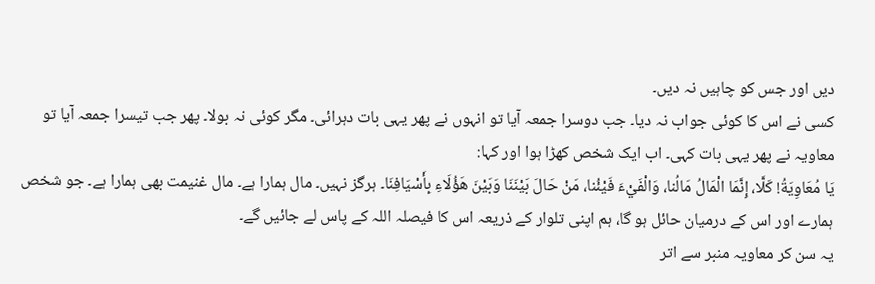دیں اور جس کو چاہیں نہ دیں۔
کسی نے اس کا کوئی جواب نہ دیا۔ جب دوسرا جمعہ آیا تو انہوں نے پھر یہی بات دہرائی۔ مگر کوئی نہ بولا۔ پھر جب تیسرا جمعہ آیا تو معاویہ نے پھر یہی بات کہی۔ اب ایک شخص کھڑا ہوا اور کہا:
يَا مُعَاوِيَةُ! كَلَّا، إِنَّمَا الْمَالُ مَالُنا، وَالْفَيْءَ فَيْئُنا، مَنْ حَالَ بَيْنَنَا وَبَيْنَ هَؤُلَاءِ بِأَسْيَافِنَا۔ ہرگز نہیں۔ مال ہمارا ہے۔ مال غنیمت بھی ہمارا ہے۔ جو شخص ہمارے اور اس کے درمیان حائل ہو گا، ہم اپنی تلوار کے ذریعہ اس کا فیصلہ اللہ کے پاس لے جائیں گے۔
یہ سن کر معاویہ منبر سے اتر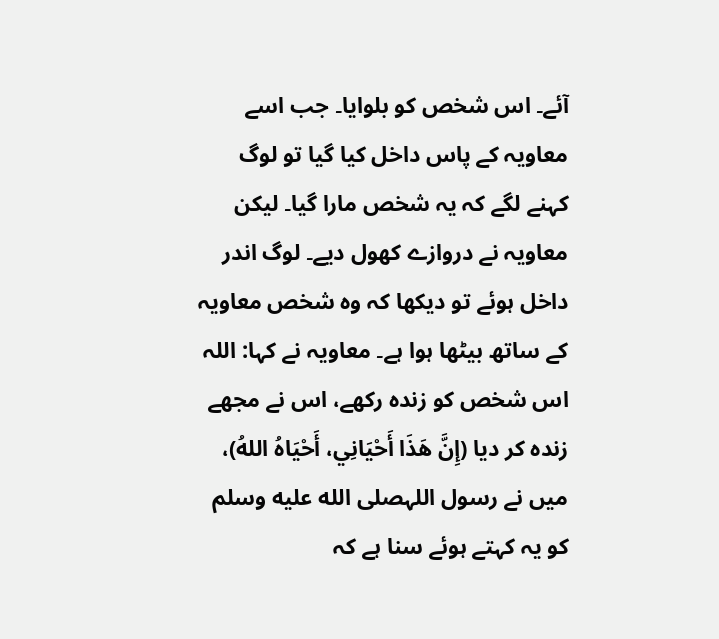آئے۔ اس شخص کو بلوایا۔ جب اسے معاویہ کے پاس داخل کیا گیا تو لوگ کہنے لگے کہ یہ شخص مارا گیا۔ لیکن معاویہ نے دروازے کھول دیے۔ لوگ اندر داخل ہوئے تو دیکھا کہ وہ شخص معاویہ کے ساتھ بیٹھا ہوا ہے۔ معاویہ نے کہا: اللہ اس شخص کو زندہ رکھے، اس نے مجھے زندہ کر دیا (إِنَّ هَذَا أَحْيَانِي، أَحْيَاهُ اللهُ)، میں نے رسول اللہصلى الله عليه وسلم کو یہ کہتے ہوئے سنا ہے کہ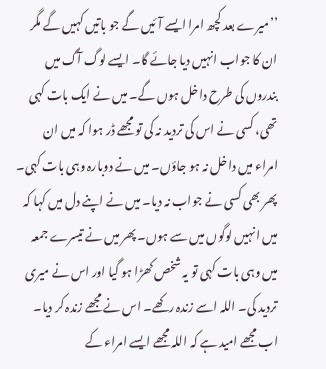’’میرے بعد کچھ امرا ایسے آئیں گے جو باتیں کہیں گے مگر ان کا جواب انہیں دیا جائے گا۔ ایسے لوگ آگ میں بندروں کی طرح داخل ہوں گے۔ میں نے ایک بات کہی تھی، کسی نے اس کی تردید نہ کی تو مجھے ڈر ہوا کہ میں ان امراء میں داخل نہ ہو جاؤں۔ میں نے دوبارہ وہی بات کہی۔ پھر بھی کسی نے جواب نہ دیا۔ میں نے اپنے دل میں کہا کہ میں انہیں لوگوں میں سے ہوں۔ پھر میں نے تیسرے جمعہ میں وہی بات کہی تو یہ شخص کھڑا ہو گیا اور اس نے میری تردید کی۔ اللہ اسے زندہ رکھے۔ اس نے مجھے زندہ کر دیا۔ اب مجھے امید ہے کہ اللہ مجھے ایسے امراء کے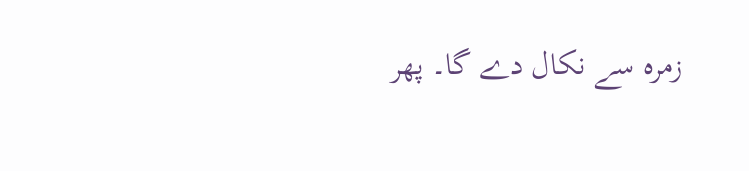زمرہ سے نکال دے گا۔ پھر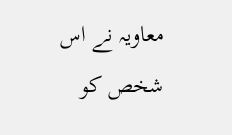معاویہ نے اس شخص کو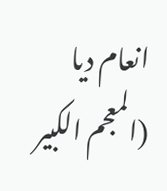انعام دیا (المعجم الکبیر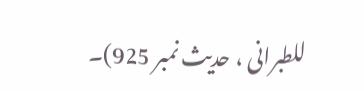للطبرانی ، حدیث نمبر 925)۔